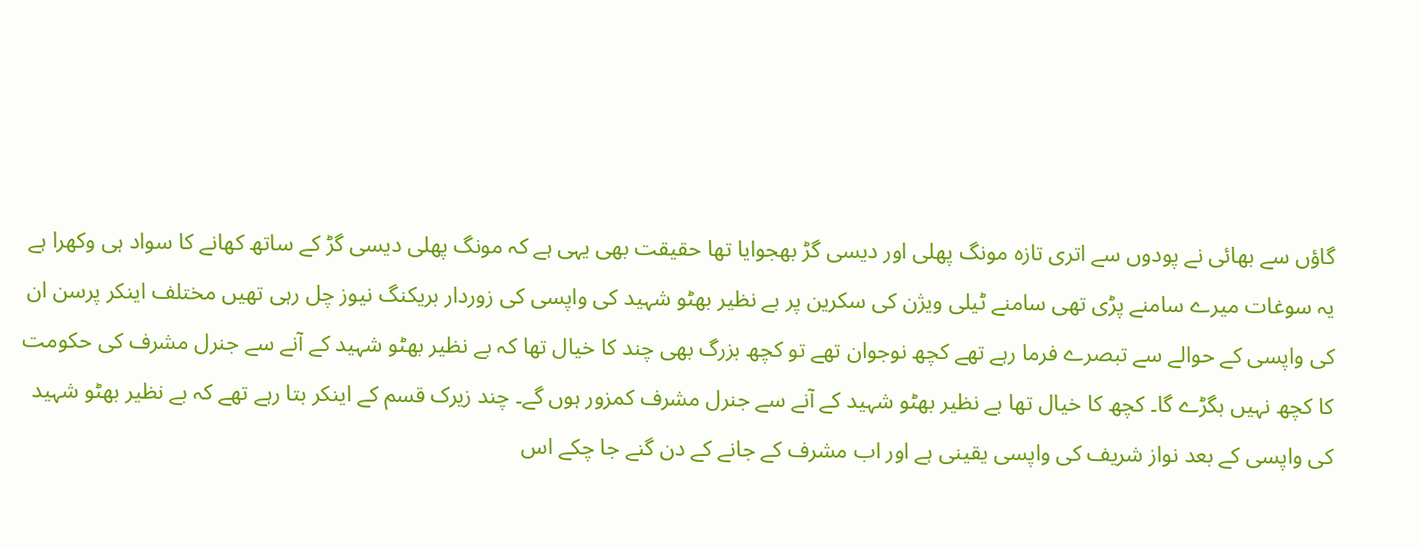گاؤں سے بھائی نے پودوں سے اتری تازہ مونگ پھلی اور دیسی گڑ بھجوایا تھا حقیقت بھی یہی ہے کہ مونگ پھلی دیسی گڑ کے ساتھ کھانے کا سواد ہی وکھرا ہے یہ سوغات میرے سامنے پڑی تھی سامنے ٹیلی ویژن کی سکرین پر بے نظیر بھٹو شہید کی واپسی کی زوردار بریکنگ نیوز چل رہی تھیں مختلف اینکر پرسن ان کی واپسی کے حوالے سے تبصرے فرما رہے تھے کچھ نوجوان تھے تو کچھ بزرگ بھی چند کا خیال تھا کہ بے نظیر بھٹو شہید کے آنے سے جنرل مشرف کی حکومت کا کچھ نہیں بگڑے گا۔ کچھ کا خیال تھا بے نظیر بھٹو شہید کے آنے سے جنرل مشرف کمزور ہوں گے۔ چند زیرک قسم کے اینکر بتا رہے تھے کہ بے نظیر بھٹو شہید کی واپسی کے بعد نواز شریف کی واپسی یقینی ہے اور اب مشرف کے جانے کے دن گنے جا چکے اس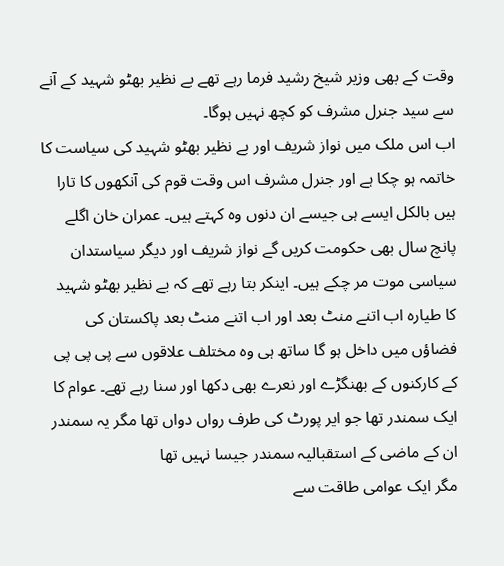وقت کے بھی وزیر شیخ رشید فرما رہے تھے بے نظیر بھٹو شہید کے آنے سے سید جنرل مشرف کو کچھ نہیں ہوگا۔
اب اس ملک میں نواز شریف اور بے نظیر بھٹو شہید کی سیاست کا خاتمہ ہو چکا ہے اور جنرل مشرف اس وقت قوم کی آنکھوں کا تارا ہیں بالکل ایسے ہی جیسے ان دنوں وہ کہتے ہیں۔ عمران خان اگلے پانچ سال بھی حکومت کریں گے نواز شریف اور دیگر سیاستدان سیاسی موت مر چکے ہیں۔ اینکر بتا رہے تھے کہ بے نظیر بھٹو شہید کا طیارہ اب اتنے منٹ بعد اور اب اتنے منٹ بعد پاکستان کی فضاؤں میں داخل ہو گا ساتھ ہی وہ مختلف علاقوں سے پی پی پی کے کارکنوں کے بھنگڑے اور نعرے بھی دکھا اور سنا رہے تھے۔ عوام کا ایک سمندر تھا جو ایر پورٹ کی طرف رواں دواں تھا مگر یہ سمندر ان کے ماضی کے استقبالیہ سمندر جیسا نہیں تھا
مگر ایک عوامی طاقت سے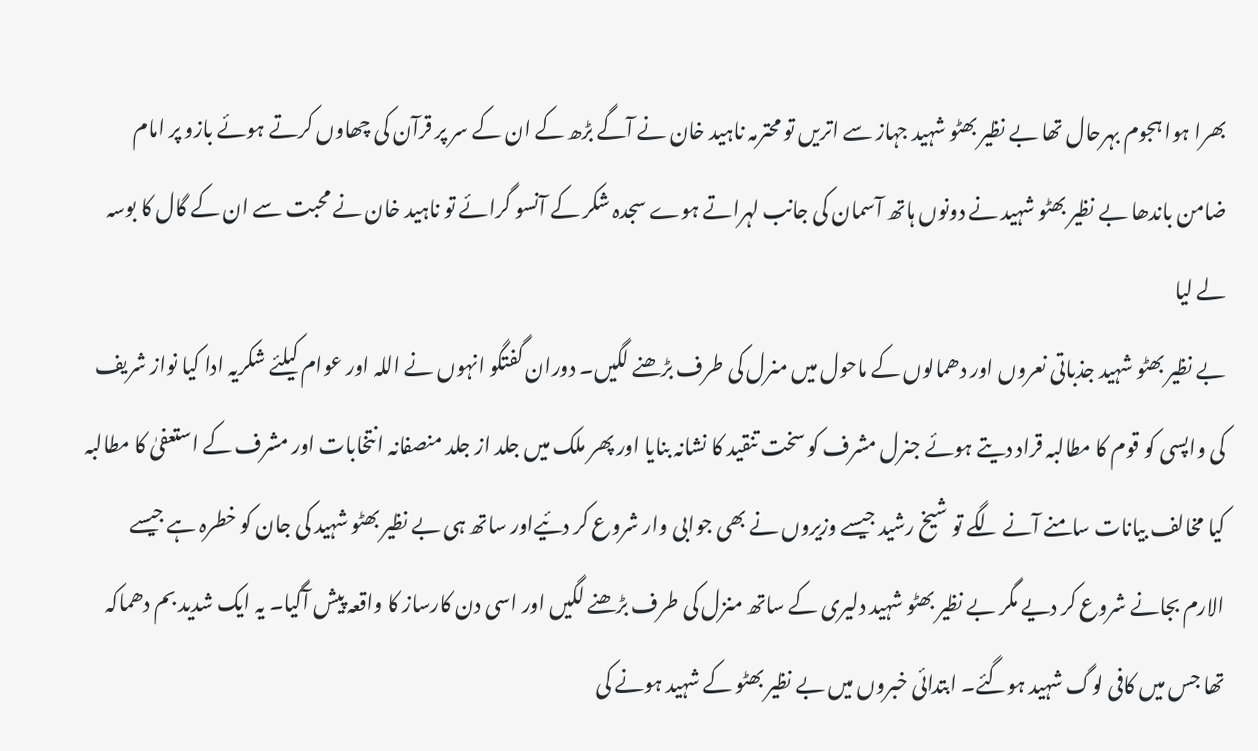بھرا ہوا ہجوم بہرحال تھا بے نظیر بھٹو شہید جہاز سے اتریں تو محترمہ ناہید خان نے آگے بڑھ کے ان کے سر پر قرآن کی چھاوں کرتے ہوئے بازو پر امام ضامن باندھا بے نظیر بھٹو شہید نے دونوں ہاتھ آسمان کی جانب لہراتے ہوے سجدہ شکر کے آنسو گرائے تو ناہید خان نے محبت سے ان کے گال کا بوسہ لے لیا
بے نظیر بھٹو شہید جذباتی نعروں اور دھمالوں کے ماحول میں منرل کی طرف بڑھنے لگیں۔ دوران گفتگو انہوں نے اللہ اور عوام کیلئے شکریہ ادا کیا نواز شریف کی واپسی کو قوم کا مطالبہ قراد دیتے ہوئے جنرل مشرف کو سخت تنقید کا نشانہ بنایا اور پھر ملک میں جلد از جلد منصفانہ انتخابات اور مشرف کے استعفیٰ کا مطالبہ کیا مخالف بیانات سامنے آنے لگے تو شیخ رشید جیسے وزیروں نے بھی جوابی وار شروع کر دئیےاور ساتھ ہی بے نظیر بھٹو شہید کی جان کو خطرہ ہے جیسے الارم بجانے شروع کر دیے مگر بے نظیر بھٹو شہید دلیری کے ساتھ منزل کی طرف بڑھنے لگیں اور اسی دن کارساز کا واقعہ پیش آگیا۔ یہ ایک شدید بم دھماکہ تھا جس میں کافی لوگ شہید ہوگئے۔ ابتدائی خبروں میں بے نظیر بھٹو کے شہید ہونے کی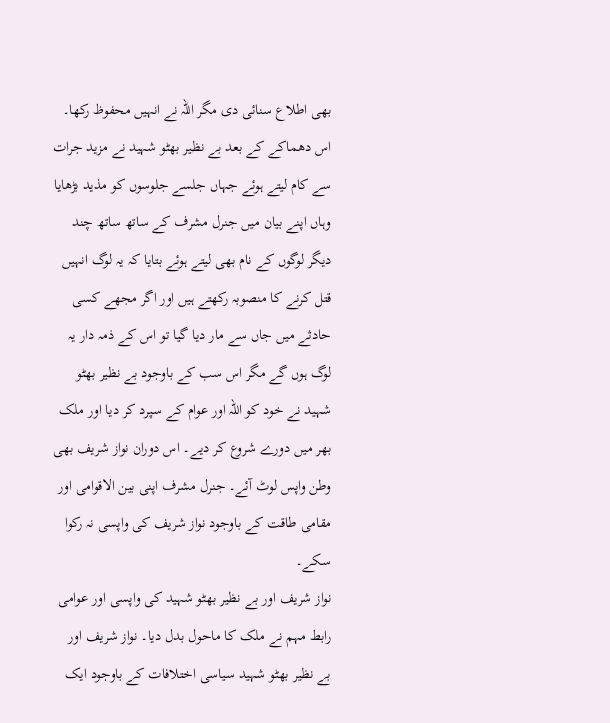بھی اطلاع سنائی دی مگر اللہ نے انہیں محفوظ رکھا۔ اس دھماکے کے بعد بے نظیر بھٹو شہید نے مزید جرات سے کام لیتے ہوئے جہاں جلسے جلوسوں کو مذید بڑھایا وہاں اپنے بیان میں جنرل مشرف کے ساتھ ساتھ چند دیگر لوگوں کے نام بھی لیتے ہوئے بتایا کہ یہ لوگ انہیں قتل کرنے کا منصوبہ رکھتے ہیں اور اگر مجھے کسی حادثے میں جاں سے مار دیا گیا تو اس کے ذمہ دار یہ لوگ ہوں گے مگر اس سب کے باوجود بے نظیر بھٹو شہید نے خود کو اللہ اور عوام کے سپرد کر دیا اور ملک بھر میں دورے شروع کر دیے۔ اس دوران نواز شریف بھی وطن واپس لوٹ آئے۔ جنرل مشرف اپنی بین الاقوامی اور مقامی طاقت کے باوجود نواز شریف کی واپسی نہ رکوا سکے۔
نواز شریف اور بے نظیر بھٹو شہید کی واپسی اور عوامی رابط مہم نے ملک کا ماحول بدل دیا۔ نواز شریف اور بے نظیر بھٹو شہید سیاسی اختلافات کے باوجود ایک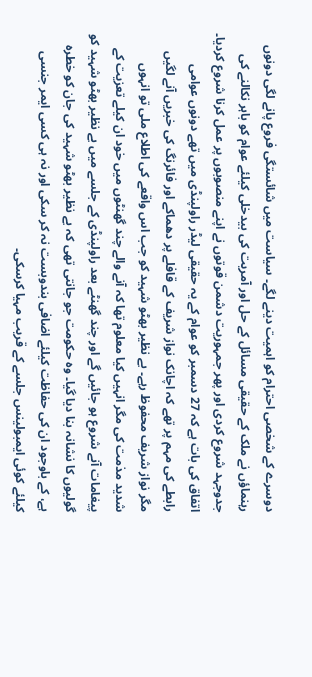دوسرے کے شخصی احترام کو اہمیت دینے لگے۔ سیاست میں شائستگی فروع پانے لگی دونوں رہنماؤں نے ملک کے حقیقی مسائل کے حل اور آمریت کی بیدخلی کیلئے عوام کو باہر نکالنے کی جدوجہد شروع کردی اور پھر جمہوریت دشمن قوتوں نے اپنے منصوبوں پر عمل کرنا شروع کردیا۔ اتفاق کی بات ہے کہ 27 دسمبر کو عوام کے یہ حقیقی لیڈر راولپنڈی میں تھے دونوں عوامی
رابطے کی مہم پر تھے کہ اچانک نواز شریف کے قافلے پر دھماکے اور فائرنگ کی خبریں آنے لگیں
مگر نواز شریف محفوظ رہے۔ بے نظیر بھٹو شہید کو جب اس واقعے کی اطلاع ملی تو انہوں
شدید مذمت کی مگر انہیں کیا معلوم تھا کہ آنے والے چند گھنٹوں میں خود ان کیلے تعزیت کے پیغامات آنے شروع ہو جائیں گے اور چند گھنٹے بعد راولپنڈی کے جلسے میں بے نظیر بھٹو شہید کو گولیوں کا نشانہ بنا دیا گیا۔ وہ حکومت جو جانتی تھی کہ بے نظیر بھٹو شہید کی جان کو خطرہ ہے، کے باوجود ان کی حفاظت کیلئے اضافی بندوبست نہ کر سکی اور نہ ہی کسی ایمر جنسی کیلئے کوئی ایمبولینس جلسے کے قریب مہیا کرسکی۔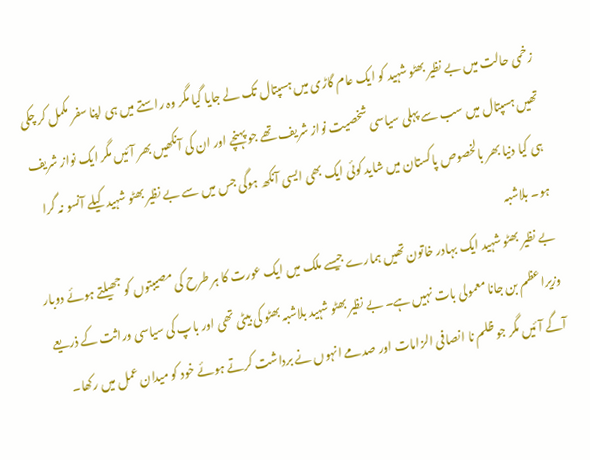زخمی حالت میں بے نظیر بھٹو شہید کو ایک عام گاڑی میں ہسپتال تک لے جایا گیا مگر وہ راستے میں ہی اپنا سفر مکمل کر چکی تھیں ہسپتال میں سب سے پہلی سیاسی شخصیت نواز شریف تھے جو پہنچے اور ان کی آنکھیں بھر آئیں مگر ایک نواز شریف ہی کیا دنیا بھر بالخصوص پاکستان میں شاید کوئی ایک بھی ایسی آنکھ ہوگی جس میں سے بے نظیر بھٹو شہید کیلے آنسو نہ گرا ہو۔ بلاشبہ
بے نظیر بھٹو شہید ایک بہادر خاتون تھیں ہمارے جیسے ملک میں ایک عورت کا ہر طرح کی مصیبتوں کو جھیلتے ہوئے دوبار وزیراعظم بن جانا معمولی بات نہیں ہے۔ بے نظیر بھٹو شہید بلاشبہ بھٹو کی بیٹی تھی اور باپ کی سیاسی وراثت کے ذریعے آگے آئیں مگر جو ظلم نا انصافی الزامات اور صدمے انہوں نے برداشت کرتے ہوئے خود کو میدان عمل میں رکھا۔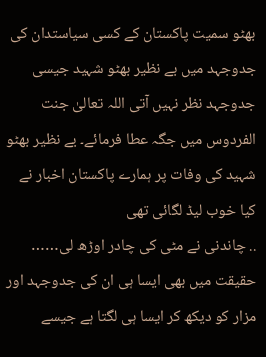بھٹو سمیت پاکستان کے کسی سیاستدان کی جدوجہد میں بے نظیر بھٹو شہید جیسی جدوجہد نظر نہیں آتی اللہ تعالیٰ جنت الفردوس میں جگہ عطا فرمائے۔ بے نظیر بھٹو شہید کی وفات پر ہمارے پاکستان اخبار نے کیا خوب لیڈ لگائی تھی
.. چاندنی نے مٹی کی چادر اوڑھ لی……
حقیقت میں بھی ایسا ہی ان کی جدوجہد اور مزار کو دیکھ کر ایسا ہی لگتا ہے جیسے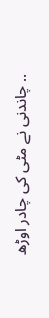.. چاندنی نے مٹی کی چادر اوڑھ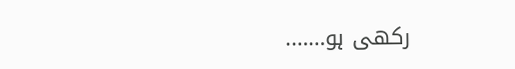رکھی ہو…….